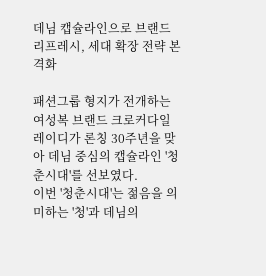데님 캡슐라인으로 브랜드 리프레시, 세대 확장 전략 본격화

패션그룹 형지가 전개하는 여성복 브랜드 크로커다일레이디가 론칭 30주년을 맞아 데님 중심의 캡슐라인 '청춘시대'를 선보였다.
이번 '청춘시대'는 젊음을 의미하는 '청'과 데님의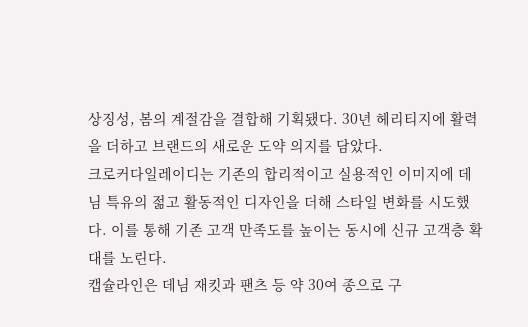상징성, 봄의 계절감을 결합해 기획됐다. 30년 헤리티지에 활력을 더하고 브랜드의 새로운 도약 의지를 담았다.
크로커다일레이디는 기존의 합리적이고 실용적인 이미지에 데님 특유의 젊고 활동적인 디자인을 더해 스타일 변화를 시도했다. 이를 통해 기존 고객 만족도를 높이는 동시에 신규 고객층 확대를 노린다.
캡슐라인은 데님 재킷과 팬츠 등 약 30여 종으로 구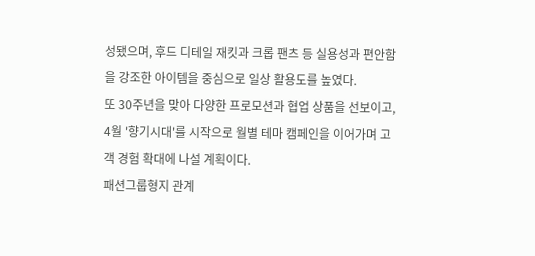성됐으며, 후드 디테일 재킷과 크롭 팬츠 등 실용성과 편안함을 강조한 아이템을 중심으로 일상 활용도를 높였다.
또 30주년을 맞아 다양한 프로모션과 협업 상품을 선보이고, 4월 '향기시대'를 시작으로 월별 테마 캠페인을 이어가며 고객 경험 확대에 나설 계획이다.
패션그룹형지 관계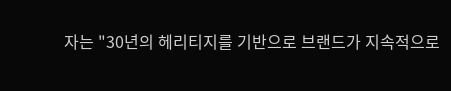자는 "30년의 헤리티지를 기반으로 브랜드가 지속적으로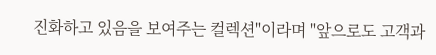진화하고 있음을 보여주는 컬렉션"이라며 "앞으로도 고객과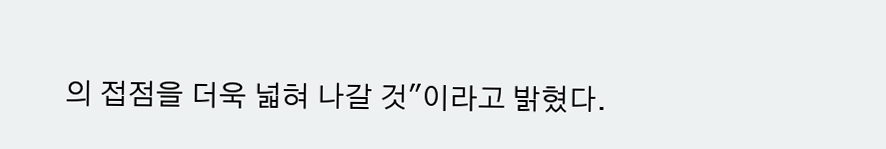의 접점을 더욱 넓혀 나갈 것"이라고 밝혔다.